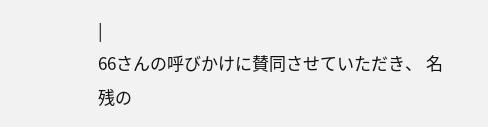|
66さんの呼びかけに賛同させていただき、 名残の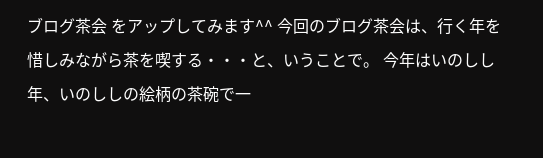ブログ茶会 をアップしてみます^^ 今回のブログ茶会は、行く年を惜しみながら茶を喫する・・・と、いうことで。 今年はいのしし年、いのししの絵柄の茶碗で一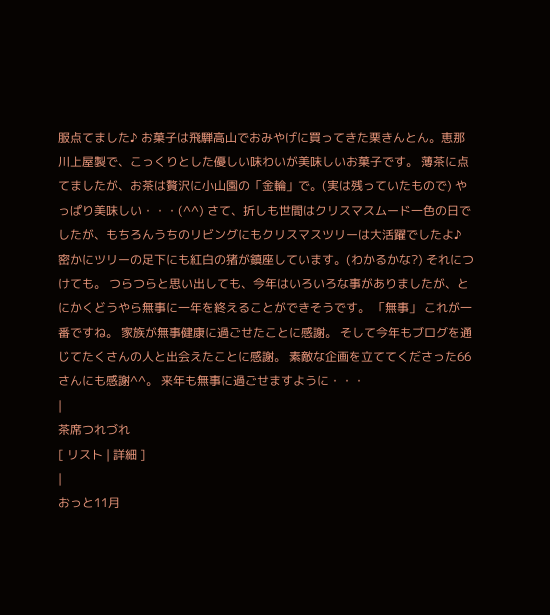服点てました♪ お菓子は飛騨高山でおみやげに買ってきた栗きんとん。恵那川上屋製で、こっくりとした優しい味わいが美味しいお菓子です。 薄茶に点てましたが、お茶は贅沢に小山園の「金輪」で。(実は残っていたもので) やっぱり美味しい・・・(^^) さて、折しも世間はクリスマスムード一色の日でしたが、もちろんうちのリビングにもクリスマスツリーは大活躍でしたよ♪ 密かにツリーの足下にも紅白の猪が鎮座しています。(わかるかな?) それにつけても。 つらつらと思い出しても、今年はいろいろな事がありましたが、とにかくどうやら無事に一年を終えることができそうです。 「無事」 これが一番ですね。 家族が無事健康に過ごせたことに感謝。 そして今年もブログを通じてたくさんの人と出会えたことに感謝。 素敵な企画を立ててくださった66さんにも感謝^^。 来年も無事に過ごせますように・・・
|
茶席つれづれ
[ リスト | 詳細 ]
|
おっと11月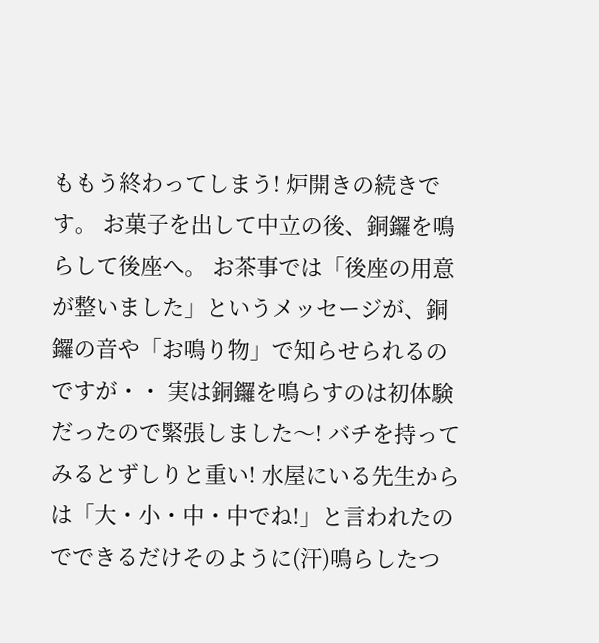ももう終わってしまう! 炉開きの続きです。 お菓子を出して中立の後、銅鑼を鳴らして後座へ。 お茶事では「後座の用意が整いました」というメッセージが、銅鑼の音や「お鳴り物」で知らせられるのですが・・ 実は銅鑼を鳴らすのは初体験だったので緊張しました〜! バチを持ってみるとずしりと重い! 水屋にいる先生からは「大・小・中・中でね!」と言われたのでできるだけそのように(汗)鳴らしたつ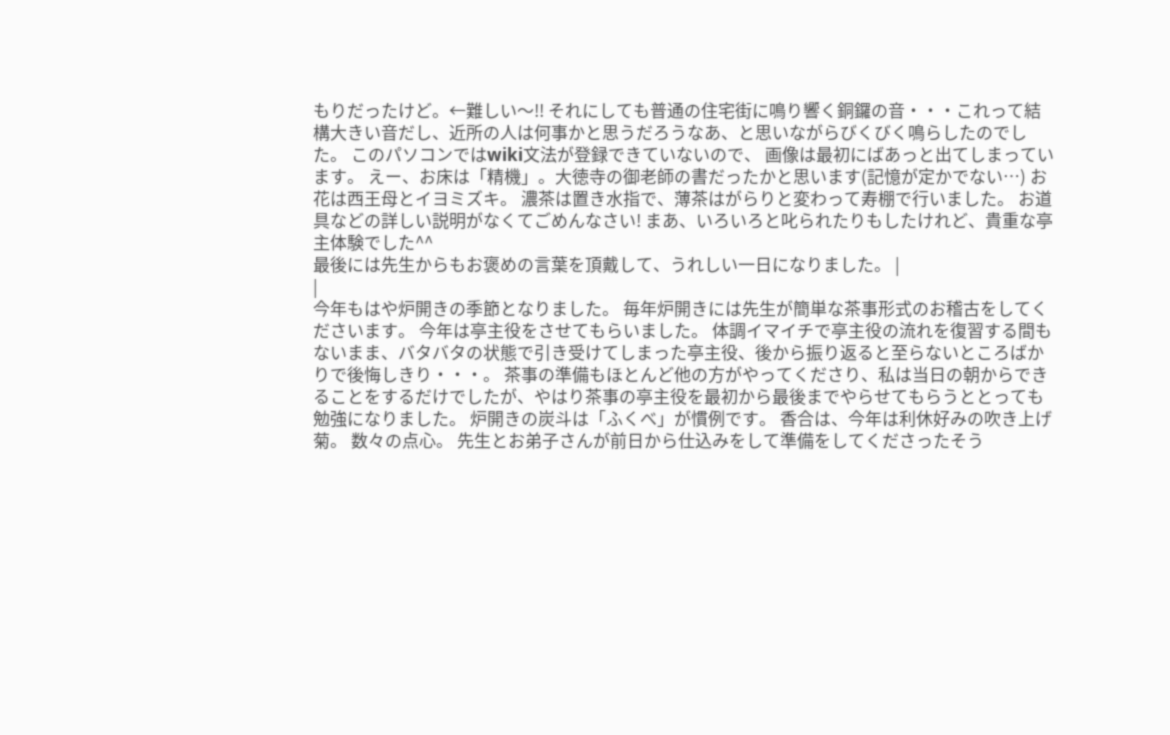もりだったけど。←難しい〜!! それにしても普通の住宅街に鳴り響く銅鑼の音・・・これって結構大きい音だし、近所の人は何事かと思うだろうなあ、と思いながらびくびく鳴らしたのでした。 このパソコンではwiki文法が登録できていないので、 画像は最初にばあっと出てしまっています。 えー、お床は「精機」。大徳寺の御老師の書だったかと思います(記憶が定かでない…) お花は西王母とイヨミズキ。 濃茶は置き水指で、薄茶はがらりと変わって寿棚で行いました。 お道具などの詳しい説明がなくてごめんなさい! まあ、いろいろと叱られたりもしたけれど、貴重な亭主体験でした^^
最後には先生からもお褒めの言葉を頂戴して、うれしい一日になりました。 |
|
今年もはや炉開きの季節となりました。 毎年炉開きには先生が簡単な茶事形式のお稽古をしてくださいます。 今年は亭主役をさせてもらいました。 体調イマイチで亭主役の流れを復習する間もないまま、バタバタの状態で引き受けてしまった亭主役、後から振り返ると至らないところばかりで後悔しきり・・・。 茶事の準備もほとんど他の方がやってくださり、私は当日の朝からできることをするだけでしたが、やはり茶事の亭主役を最初から最後までやらせてもらうととっても勉強になりました。 炉開きの炭斗は「ふくべ」が慣例です。 香合は、今年は利休好みの吹き上げ菊。 数々の点心。 先生とお弟子さんが前日から仕込みをして準備をしてくださったそう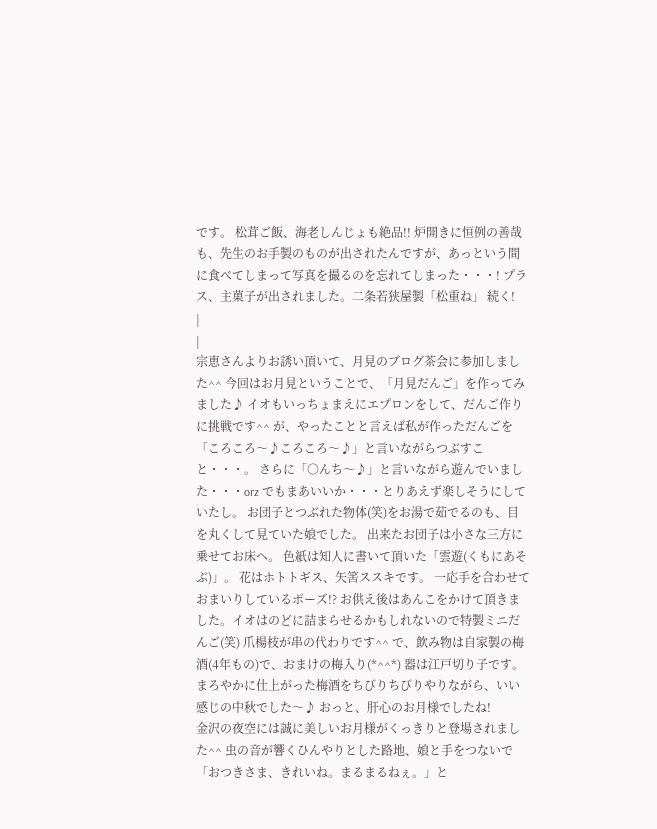です。 松茸ご飯、海老しんじょも絶品!! 炉開きに恒例の善哉も、先生のお手製のものが出されたんですが、あっという間に食べてしまって写真を撮るのを忘れてしまった・・・! プラス、主菓子が出されました。二条若狭屋製「松重ね」 続く!
|
|
宗恵さんよりお誘い頂いて、月見のブログ茶会に参加しました^^ 今回はお月見ということで、「月見だんご」を作ってみました♪ イオもいっちょまえにエプロンをして、だんご作りに挑戦です^^ が、やったことと言えば私が作っただんごを「ころころ〜♪ころころ〜♪」と言いながらつぶすこと・・・。 さらに「○んち〜♪」と言いながら遊んでいました・・・orz でもまあいいか・・・とりあえず楽しそうにしていたし。 お団子とつぶれた物体(笑)をお湯で茹でるのも、目を丸くして見ていた娘でした。 出来たお団子は小さな三方に乗せてお床へ。 色紙は知人に書いて頂いた「雲遊(くもにあそぶ)」。 花はホトトギス、矢筈ススキです。 一応手を合わせておまいりしているポーズ!? お供え後はあんこをかけて頂きました。イオはのどに詰まらせるかもしれないので特製ミニだんご(笑) 爪楊枝が串の代わりです^^ で、飲み物は自家製の梅酒(4年もの)で、おまけの梅入り(*^^*) 器は江戸切り子です。 まろやかに仕上がった梅酒をちびりちびりやりながら、いい感じの中秋でした〜♪ おっと、肝心のお月様でしたね!
金沢の夜空には誠に美しいお月様がくっきりと登場されました^^ 虫の音が響くひんやりとした路地、娘と手をつないで「おつきさま、きれいね。まるまるねぇ。」と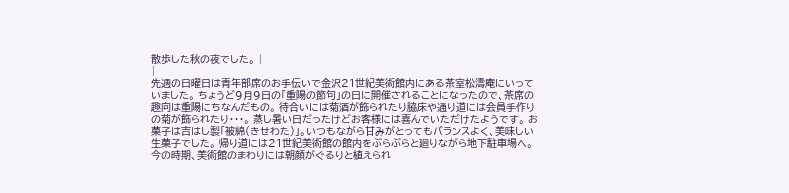散歩した秋の夜でした。 |
|
先週の日曜日は青年部席のお手伝いで金沢21世紀美術館内にある茶室松濤庵にいっていました。 ちょうど9月9日の「重陽の節句」の日に開催されることになったので、茶席の趣向は重陽にちなんだもの。 待合いには菊酒が飾られたり脇床や通り道には会員手作りの菊が飾られたり・・・。 蒸し暑い日だったけどお客様には喜んでいただけたようです。 お菓子は吉はし製「被綿(きせわた)」。いつもながら甘みがとってもバランスよく、美味しい生菓子でした。 帰り道には21世紀美術館の館内をぶらぶらと廻りながら地下駐車場へ。 今の時期、美術館のまわりには朝顔がぐるりと植えられ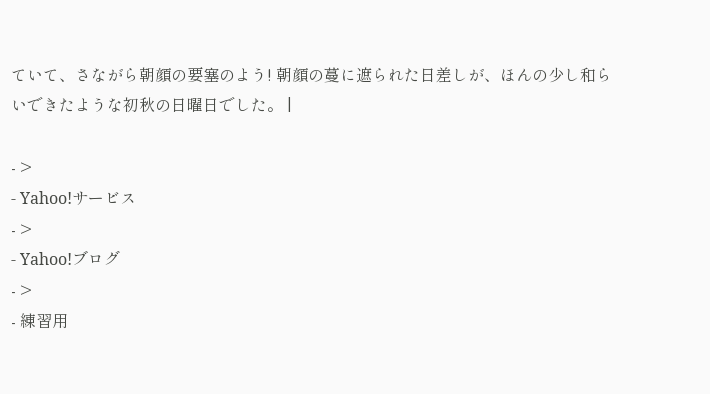ていて、さながら朝顔の要塞のよう! 朝顔の蔓に遮られた日差しが、ほんの少し和らいできたような初秋の日曜日でした。 |

- >
- Yahoo!サービス
- >
- Yahoo!ブログ
- >
- 練習用